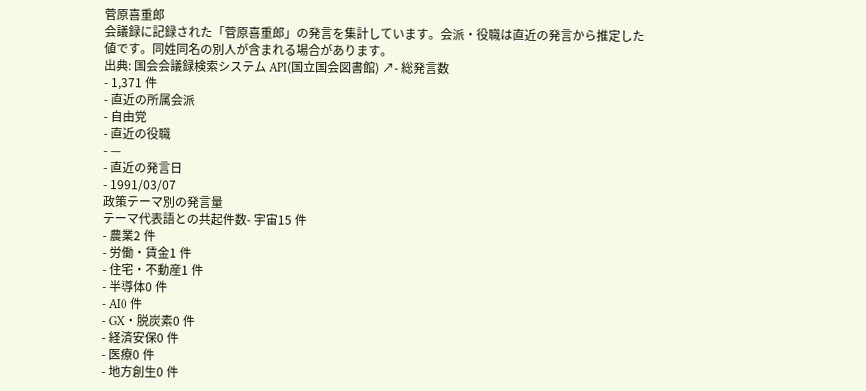菅原喜重郎
会議録に記録された「菅原喜重郎」の発言を集計しています。会派・役職は直近の発言から推定した値です。同姓同名の別人が含まれる場合があります。
出典: 国会会議録検索システム API(国立国会図書館) ↗- 総発言数
- 1,371 件
- 直近の所属会派
- 自由党
- 直近の役職
- —
- 直近の発言日
- 1991/03/07
政策テーマ別の発言量
テーマ代表語との共起件数- 宇宙15 件
- 農業2 件
- 労働・賃金1 件
- 住宅・不動産1 件
- 半導体0 件
- AI0 件
- GX・脱炭素0 件
- 経済安保0 件
- 医療0 件
- 地方創生0 件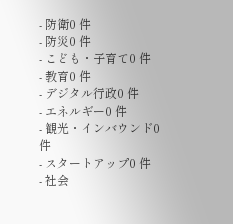- 防衛0 件
- 防災0 件
- こども・子育て0 件
- 教育0 件
- デジタル行政0 件
- エネルギー0 件
- 観光・インバウンド0 件
- スタートアップ0 件
- 社会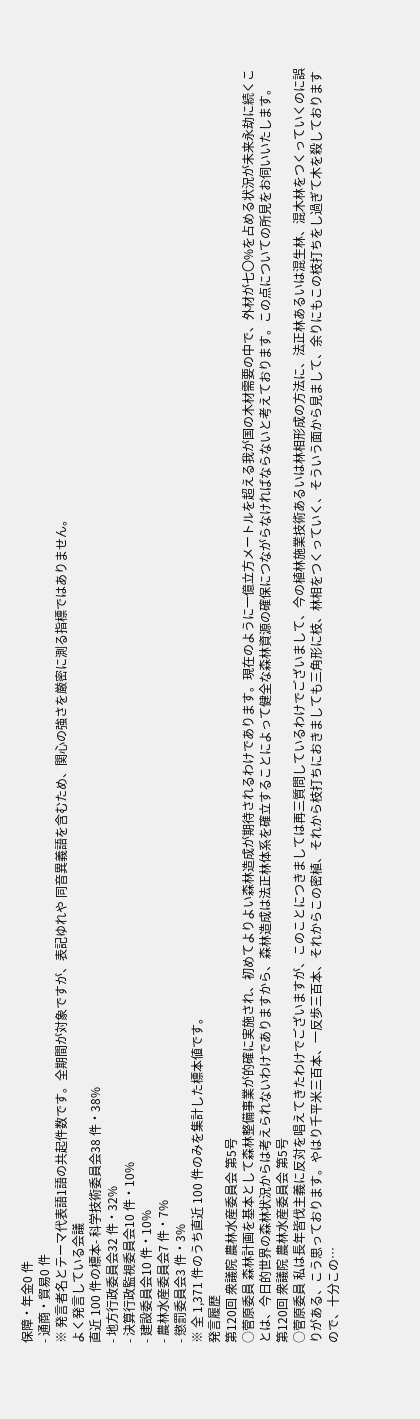保障・年金0 件
- 通商・貿易0 件
※ 発言者名とテーマ代表語1語の共起件数です。全期間が対象ですが、表記ゆれや 同音異義語を含むため、関心の強さを厳密に測る指標ではありません。
よく発言している会議
直近 100 件の標本- 科学技術委員会38 件・38%
- 地方行政委員会32 件・32%
- 決算行政監視委員会10 件・10%
- 建設委員会10 件・10%
- 農林水産委員会7 件・7%
- 懲罰委員会3 件・3%
※ 全 1,371 件のうち直近 100 件のみを集計した標本値です。
発言履歴
第120回 衆議院 農林水産委員会 第5号
○菅原委員 森林計画を基本として森林整備事業が的確に実施され、初めてよりよい森林造成が期待されるわけであります。現在のように一億立方メートルを超える我が国の木材需要の中で、外材が七〇%を占める状況が未来永劫に続くことは、今日的世界の森林状況からは考えられないわけでありますから、森林造成は法正林体系を確立することによって健全な森林資源の確保につながらなければならないと考えております。この点についての所見をお伺いいたします。
第120回 衆議院 農林水産委員会 第5号
○菅原委員 私は長年皆伐主義に反対を唱えてきたわけでございますが、このことにつきましては再三質問しているわけでございまして、今の植林施業技術あるいは林相形成の方法に、法正林あるいは混生林、混木林をつくっていくのに誤りがある、こう思っております。やはり千平米三百本、一反歩三百本、それからこの密植、それから枝打ちにおきましても三角形に枝、林相をつくっていく、そういう面から見まして、余りにもこの枝打ちをし過ぎて木を殺しておりますので、十分この…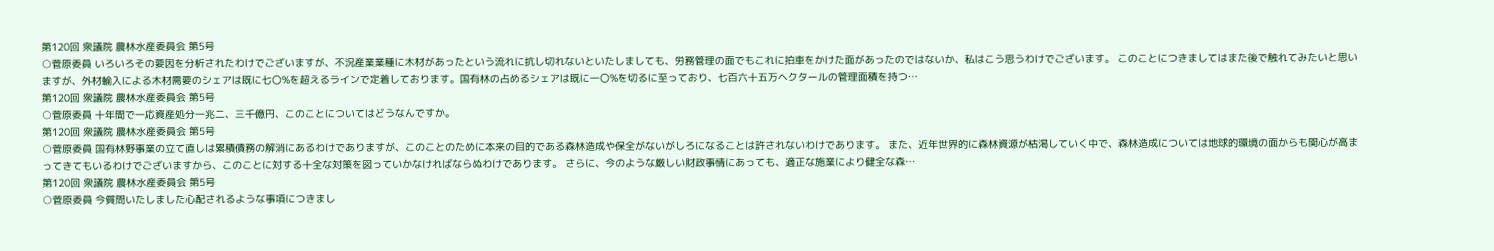第120回 衆議院 農林水産委員会 第5号
○菅原委員 いろいろその要因を分析されたわけでございますが、不況産業業種に木材があったという流れに抗し切れないといたしましても、労務管理の面でもこれに拍車をかけた面があったのではないか、私はこう思うわけでございます。 このことにつきましてはまた後で触れてみたいと思いますが、外材輸入による木材需要のシェアは既に七〇%を超えるラインで定着しております。国有林の占めるシェアは既に一〇%を切るに至っており、七百六十五万ヘクタールの管理面積を持つ…
第120回 衆議院 農林水産委員会 第5号
○菅原委員 十年間で一応資産処分一兆二、三千億円、このことについてはどうなんですか。
第120回 衆議院 農林水産委員会 第5号
○菅原委員 国有林野事業の立て直しは累積債務の解消にあるわけでありますが、このことのために本来の目的である森林造成や保全がないがしろになることは許されないわけであります。 また、近年世界的に森林資源が枯渇していく中で、森林造成については地球的環境の面からも関心が高まってきてもいるわけでございますから、このことに対する十全な対策を図っていかなければならぬわけであります。 さらに、今のような厳しい財政事情にあっても、適正な施業により健全な森…
第120回 衆議院 農林水産委員会 第5号
○菅原委員 今質問いたしました心配されるような事項につきまし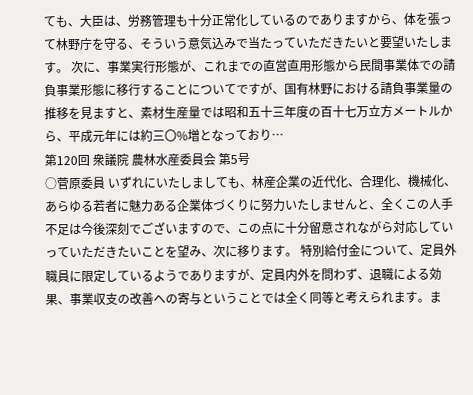ても、大臣は、労務管理も十分正常化しているのでありますから、体を張って林野庁を守る、そういう意気込みで当たっていただきたいと要望いたします。 次に、事業実行形態が、これまでの直営直用形態から民間事業体での請負事業形態に移行することについてですが、国有林野における請負事業量の推移を見ますと、素材生産量では昭和五十三年度の百十七万立方メートルから、平成元年には約三〇%増となっており…
第120回 衆議院 農林水産委員会 第5号
○菅原委員 いずれにいたしましても、林産企業の近代化、合理化、機械化、あらゆる若者に魅力ある企業体づくりに努力いたしませんと、全くこの人手不足は今後深刻でございますので、この点に十分留意されながら対応していっていただきたいことを望み、次に移ります。 特別給付金について、定員外職員に限定しているようでありますが、定員内外を問わず、退職による効果、事業収支の改善への寄与ということでは全く同等と考えられます。ま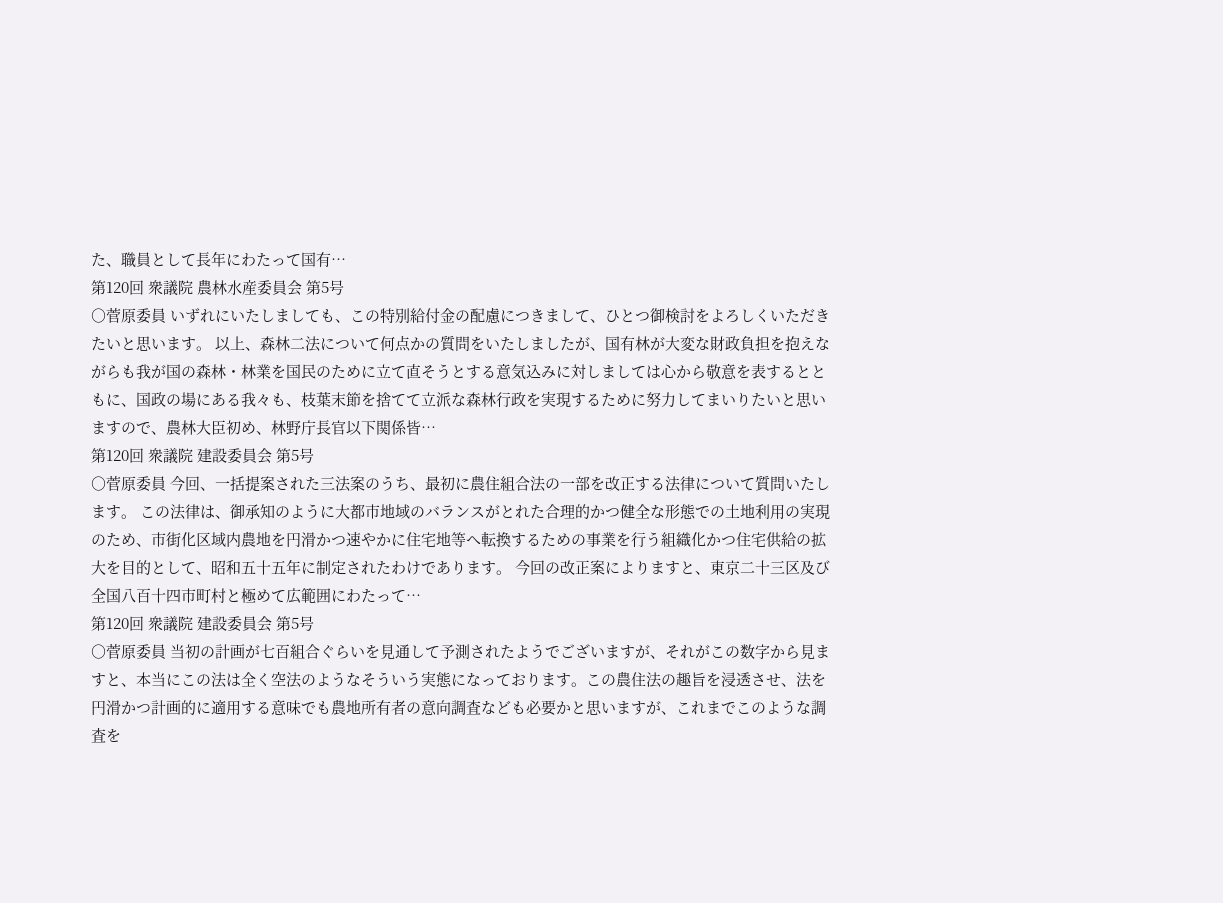た、職員として長年にわたって国有…
第120回 衆議院 農林水産委員会 第5号
○菅原委員 いずれにいたしましても、この特別給付金の配慮につきまして、ひとつ御検討をよろしくいただきたいと思います。 以上、森林二法について何点かの質問をいたしましたが、国有林が大変な財政負担を抱えながらも我が国の森林・林業を国民のために立て直そうとする意気込みに対しましては心から敬意を表するとともに、国政の場にある我々も、枝葉末節を捨てて立派な森林行政を実現するために努力してまいりたいと思いますので、農林大臣初め、林野庁長官以下関係皆…
第120回 衆議院 建設委員会 第5号
○菅原委員 今回、一括提案された三法案のうち、最初に農住組合法の一部を改正する法律について質問いたします。 この法律は、御承知のように大都市地域のバランスがとれた合理的かつ健全な形態での土地利用の実現のため、市街化区域内農地を円滑かつ速やかに住宅地等へ転換するための事業を行う組織化かつ住宅供給の拡大を目的として、昭和五十五年に制定されたわけであります。 今回の改正案によりますと、東京二十三区及び全国八百十四市町村と極めて広範囲にわたって…
第120回 衆議院 建設委員会 第5号
○菅原委員 当初の計画が七百組合ぐらいを見通して予測されたようでございますが、それがこの数字から見ますと、本当にこの法は全く空法のようなそういう実態になっております。この農住法の趣旨を浸透させ、法を円滑かつ計画的に適用する意味でも農地所有者の意向調査なども必要かと思いますが、これまでこのような調査を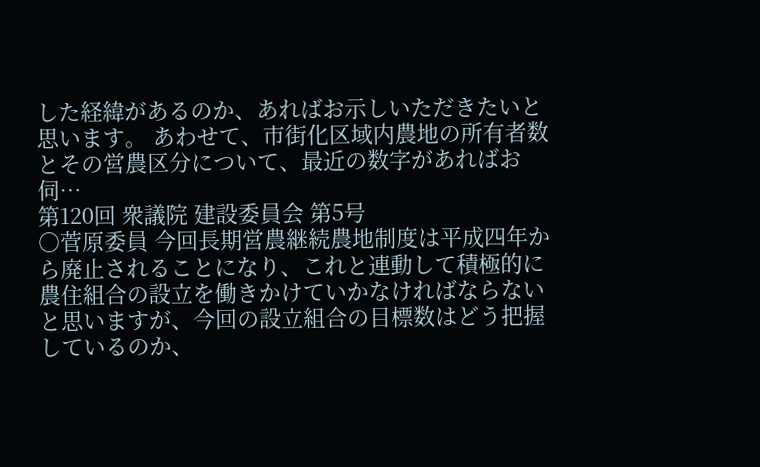した経緯があるのか、あればお示しいただきたいと思います。 あわせて、市街化区域内農地の所有者数とその営農区分について、最近の数字があればお伺…
第120回 衆議院 建設委員会 第5号
○菅原委員 今回長期営農継続農地制度は平成四年から廃止されることになり、これと連動して積極的に農住組合の設立を働きかけていかなければならないと思いますが、今回の設立組合の目標数はどう把握しているのか、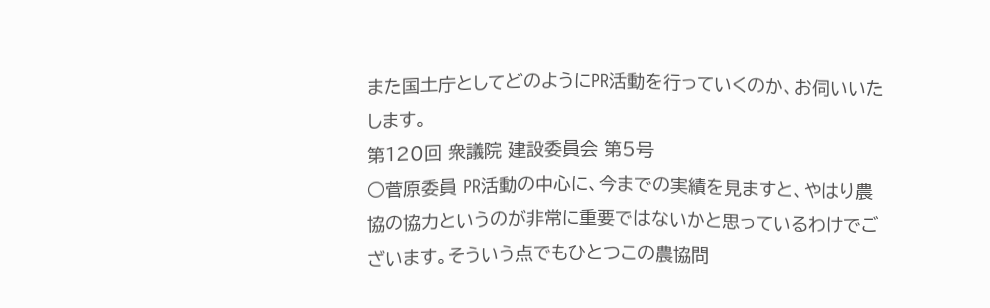また国土庁としてどのようにPR活動を行っていくのか、お伺いいたします。
第120回 衆議院 建設委員会 第5号
○菅原委員 PR活動の中心に、今までの実績を見ますと、やはり農協の協力というのが非常に重要ではないかと思っているわけでございます。そういう点でもひとつこの農協問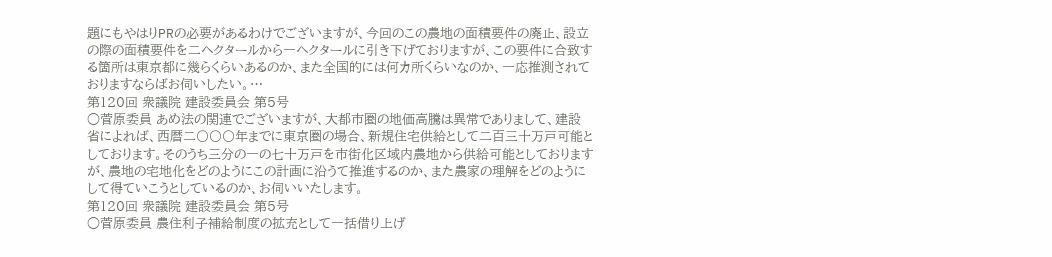題にもやはりPRの必要があるわけでございますが、今回のこの農地の面積要件の廃止、設立の際の面積要件を二ヘクタールから一ヘクタールに引き下げておりますが、この要件に合致する箇所は東京都に幾らくらいあるのか、また全国的には何カ所くらいなのか、一応推測されておりますならばお伺いしたい。…
第120回 衆議院 建設委員会 第5号
○菅原委員 あめ法の関連でございますが、大都市圏の地価高騰は異常でありまして、建設省によれば、西暦二〇〇〇年までに東京圏の場合、新規住宅供給として二百三十万戸可能としております。そのうち三分の一の七十万戸を市街化区域内農地から供給可能としておりますが、農地の宅地化をどのようにこの計画に沿うて推進するのか、また農家の理解をどのようにして得ていこうとしているのか、お伺いいたします。
第120回 衆議院 建設委員会 第5号
○菅原委員 農住利子補給制度の拡充として一括借り上げ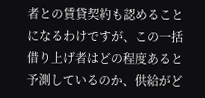者との賃貸契約も認めることになるわけですが、この一括借り上げ者はどの程度あると予測しているのか、供給がど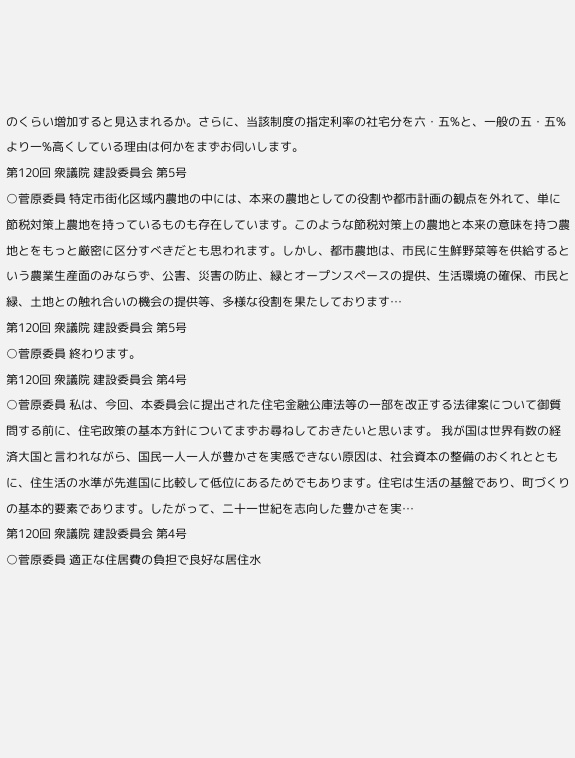のくらい増加すると見込まれるか。さらに、当該制度の指定利率の社宅分を六・五%と、一般の五・五%より一%高くしている理由は何かをまずお伺いします。
第120回 衆議院 建設委員会 第5号
○菅原委員 特定市街化区域内農地の中には、本来の農地としての役割や都市計画の観点を外れて、単に節税対策上農地を持っているものも存在しています。このような節税対策上の農地と本来の意味を持つ農地とをもっと厳密に区分すべきだとも思われます。しかし、都市農地は、市民に生鮮野菜等を供給するという農業生産面のみならず、公害、災害の防止、緑とオープンスペースの提供、生活環境の確保、市民と緑、土地との触れ合いの機会の提供等、多様な役割を果たしております…
第120回 衆議院 建設委員会 第5号
○菅原委員 終わります。
第120回 衆議院 建設委員会 第4号
○菅原委員 私は、今回、本委員会に提出された住宅金融公庫法等の一部を改正する法律案について御質問する前に、住宅政策の基本方針についてまずお尋ねしておきたいと思います。 我が国は世界有数の経済大国と言われながら、国民一人一人が豊かさを実感できない原因は、社会資本の整備のおくれとともに、住生活の水準が先進国に比較して低位にあるためでもあります。住宅は生活の基盤であり、町づくりの基本的要素であります。したがって、二十一世紀を志向した豊かさを実…
第120回 衆議院 建設委員会 第4号
○菅原委員 適正な住居費の負担で良好な居住水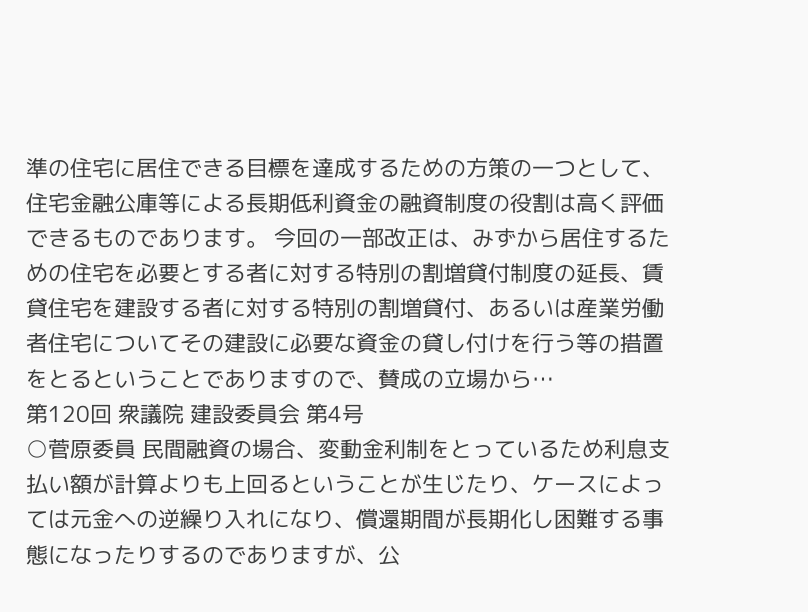準の住宅に居住できる目標を達成するための方策の一つとして、住宅金融公庫等による長期低利資金の融資制度の役割は高く評価できるものであります。 今回の一部改正は、みずから居住するための住宅を必要とする者に対する特別の割増貸付制度の延長、賃貸住宅を建設する者に対する特別の割増貸付、あるいは産業労働者住宅についてその建設に必要な資金の貸し付けを行う等の措置をとるということでありますので、賛成の立場から…
第120回 衆議院 建設委員会 第4号
○菅原委員 民間融資の場合、変動金利制をとっているため利息支払い額が計算よりも上回るということが生じたり、ケースによっては元金への逆繰り入れになり、償還期間が長期化し困難する事態になったりするのでありますが、公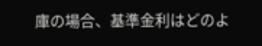庫の場合、基準金利はどのよ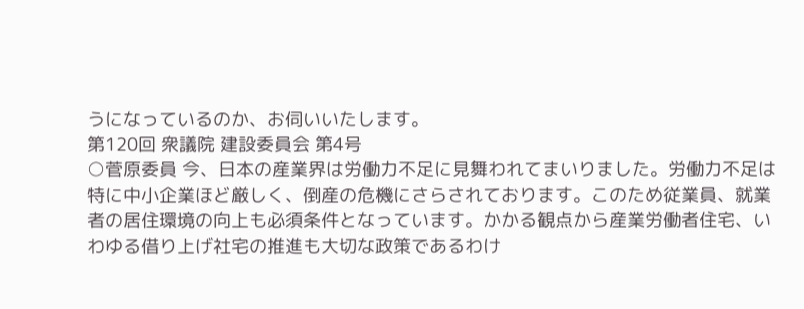うになっているのか、お伺いいたします。
第120回 衆議院 建設委員会 第4号
○菅原委員 今、日本の産業界は労働力不足に見舞われてまいりました。労働力不足は特に中小企業ほど厳しく、倒産の危機にさらされております。このため従業員、就業者の居住環境の向上も必須条件となっています。かかる観点から産業労働者住宅、いわゆる借り上げ社宅の推進も大切な政策であるわけ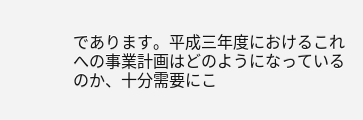であります。平成三年度におけるこれへの事業計画はどのようになっているのか、十分需要にこ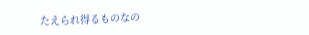たえられ得るものなの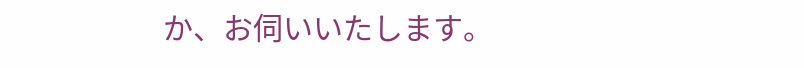か、お伺いいたします。